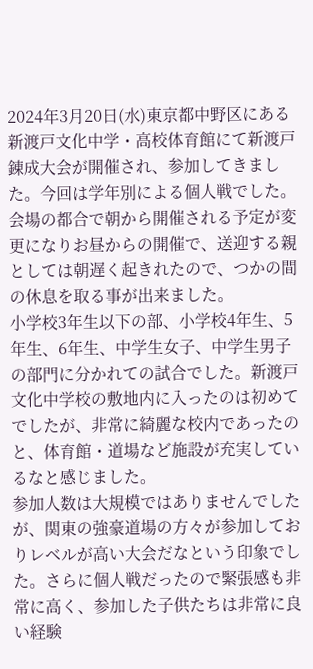2024年3月20日(水)東京都中野区にある新渡戸文化中学・高校体育館にて新渡戸錬成大会が開催され、参加してきました。今回は学年別による個人戦でした。会場の都合で朝から開催される予定が変更になりお昼からの開催で、送迎する親としては朝遅く起きれたので、つかの間の休息を取る事が出来ました。
小学校3年生以下の部、小学校4年生、5年生、6年生、中学生女子、中学生男子の部門に分かれての試合でした。新渡戸文化中学校の敷地内に入ったのは初めてでしたが、非常に綺麗な校内であったのと、体育館・道場など施設が充実しているなと感じました。
参加人数は大規模ではありませんでしたが、関東の強豪道場の方々が参加しておりレベルが高い大会だなという印象でした。さらに個人戦だったので緊張感も非常に高く、参加した子供たちは非常に良い経験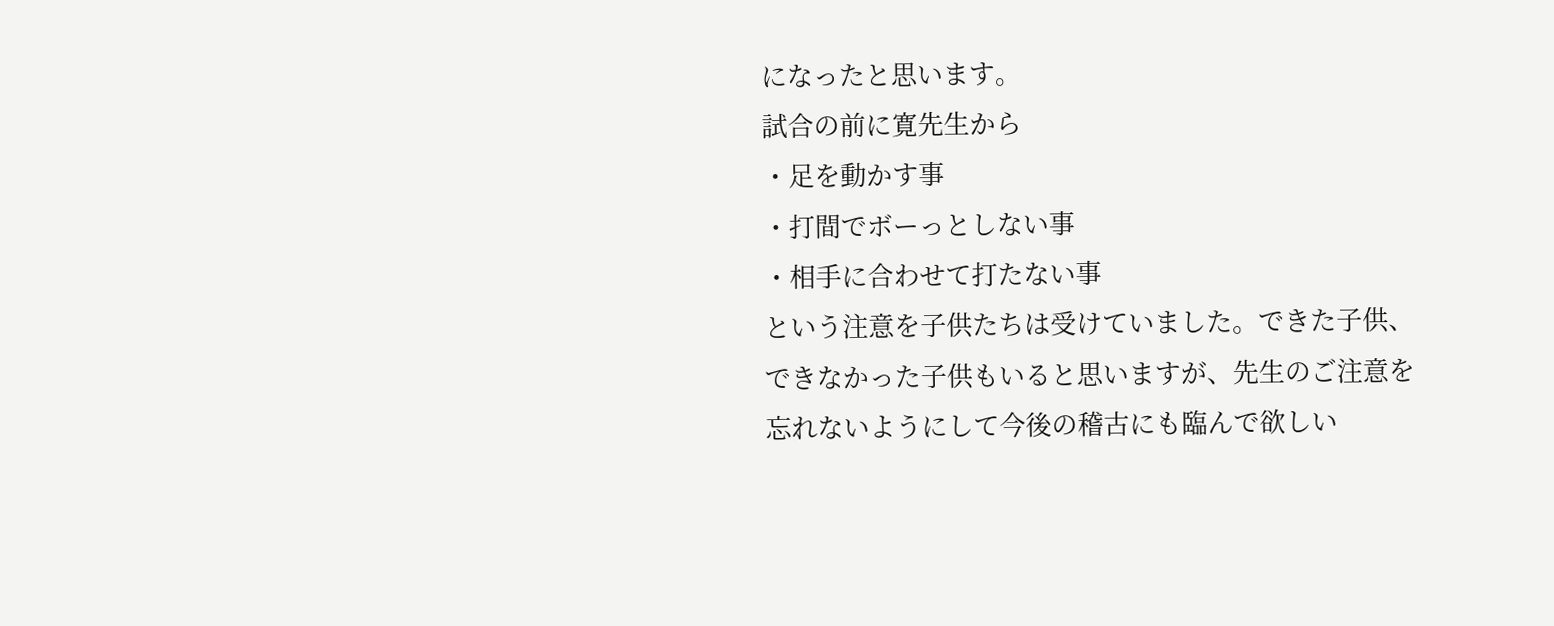になったと思います。
試合の前に寛先生から
・足を動かす事
・打間でボーっとしない事
・相手に合わせて打たない事
という注意を子供たちは受けていました。できた子供、できなかった子供もいると思いますが、先生のご注意を忘れないようにして今後の稽古にも臨んで欲しい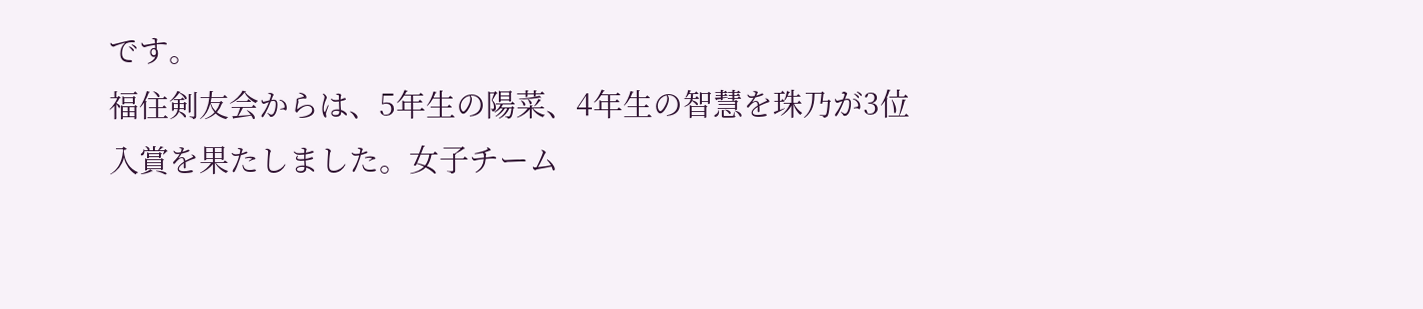です。
福住剣友会からは、5年生の陽菜、4年生の智慧を珠乃が3位入賞を果たしました。女子チーム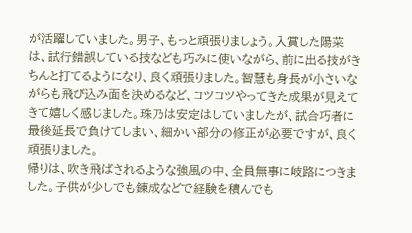が活躍していました。男子、もっと頑張りましょう。入賞した陽菜は、試行錯誤している技なども巧みに使いながら、前に出る技がきちんと打てるようになり、良く頑張りました。智慧も身長が小さいながらも飛び込み面を決めるなど、コツコツやってきた成果が見えてきて嬉しく感じました。珠乃は安定はしていましたが、試合巧者に最後延長で負けてしまい、細かい部分の修正が必要ですが、良く頑張りました。
帰りは、吹き飛ばされるような強風の中、全員無事に岐路につきました。子供が少しでも錬成などで経験を積んでも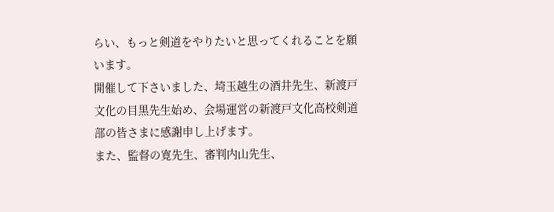らい、もっと剣道をやりたいと思ってくれることを願います。
開催して下さいました、埼玉越生の酒井先生、新渡戸文化の目黒先生始め、会場運営の新渡戸文化高校剣道部の皆さまに感謝申し上げます。
また、監督の寛先生、審判内山先生、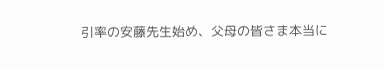引率の安藤先生始め、父母の皆さま本当に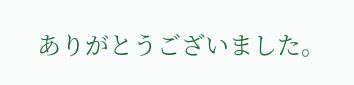ありがとうございました。